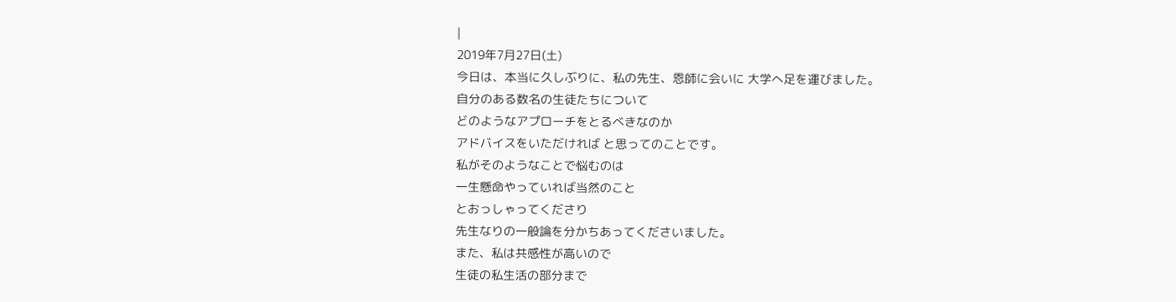|
2019年7月27日(土)
今日は、本当に久しぶりに、私の先生、恩師に会いに 大学へ足を運びました。
自分のある数名の生徒たちについて
どのようなアプローチをとるべきなのか
アドバイスをいただければ と思ってのことです。
私がそのようなことで悩むのは
一生懸命やっていれば当然のこと
とおっしゃってくださり
先生なりの一般論を分かちあってくださいました。
また、私は共感性が高いので
生徒の私生活の部分まで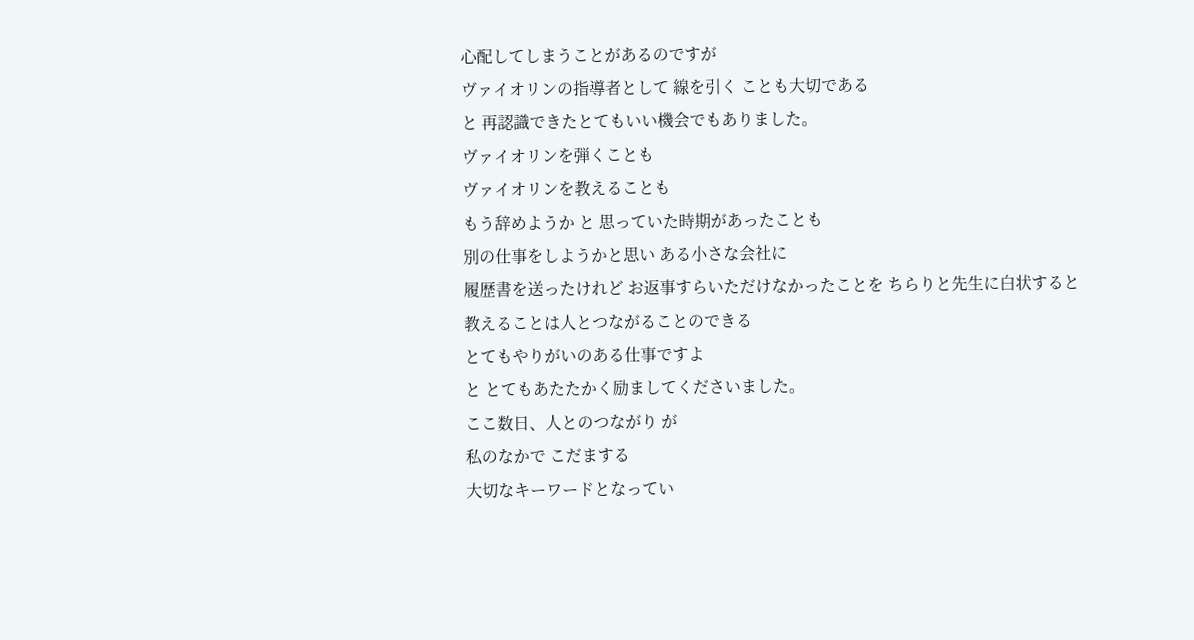心配してしまうことがあるのですが
ヴァイオリンの指導者として 線を引く ことも大切である
と 再認識できたとてもいい機会でもありました。
ヴァイオリンを弾くことも
ヴァイオリンを教えることも
もう辞めようか と 思っていた時期があったことも
別の仕事をしようかと思い ある小さな会社に
履歴書を送ったけれど お返事すらいただけなかったことを ちらりと先生に白状すると
教えることは人とつながることのできる
とてもやりがいのある仕事ですよ
と とてもあたたかく励ましてくださいました。
ここ数日、人とのつながり が
私のなかで こだまする
大切なキーワードとなってい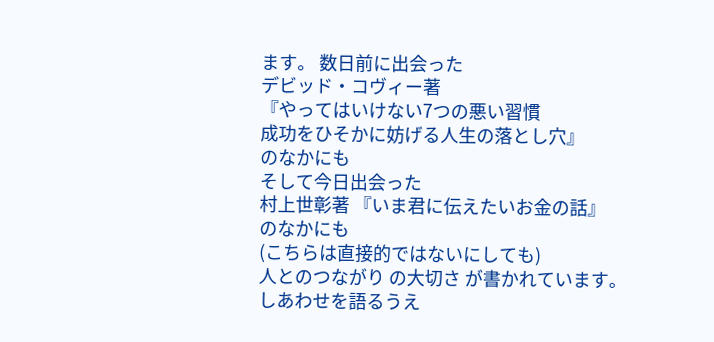ます。 数日前に出会った
デビッド・コヴィー著
『やってはいけない7つの悪い習慣
成功をひそかに妨げる人生の落とし穴』
のなかにも
そして今日出会った
村上世彰著 『いま君に伝えたいお金の話』
のなかにも
(こちらは直接的ではないにしても)
人とのつながり の大切さ が書かれています。
しあわせを語るうえ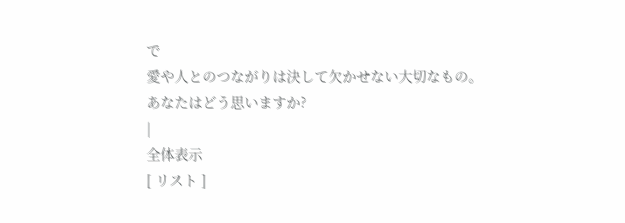で
愛や人とのつながりは決して欠かせない大切なもの。
あなたはどう思いますか?
|
全体表示
[ リスト ]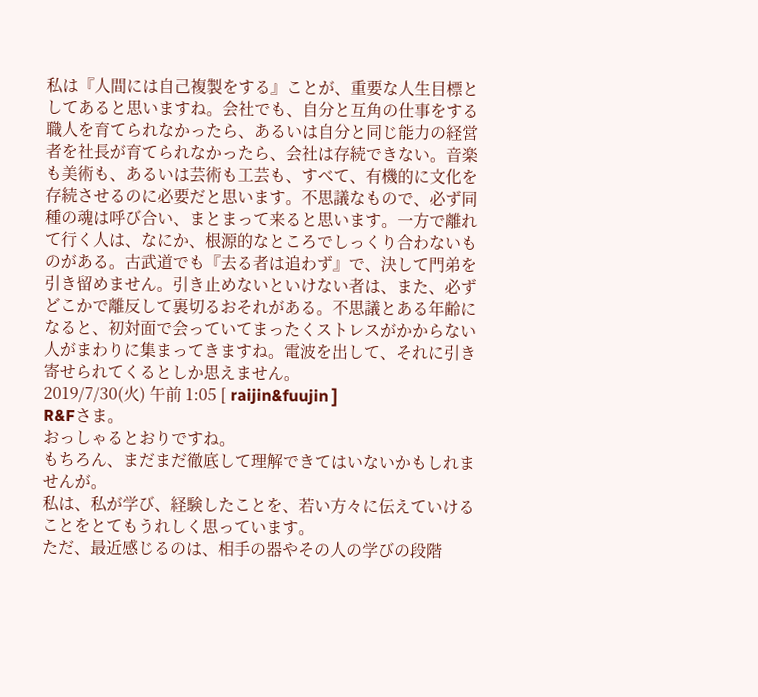私は『人間には自己複製をする』ことが、重要な人生目標としてあると思いますね。会社でも、自分と互角の仕事をする職人を育てられなかったら、あるいは自分と同じ能力の経営者を社長が育てられなかったら、会社は存続できない。音楽も美術も、あるいは芸術も工芸も、すべて、有機的に文化を存続させるのに必要だと思います。不思議なもので、必ず同種の魂は呼び合い、まとまって来ると思います。一方で離れて行く人は、なにか、根源的なところでしっくり合わないものがある。古武道でも『去る者は追わず』で、決して門弟を引き留めません。引き止めないといけない者は、また、必ずどこかで離反して裏切るおそれがある。不思議とある年齢になると、初対面で会っていてまったくストレスがかからない人がまわりに集まってきますね。電波を出して、それに引き寄せられてくるとしか思えません。
2019/7/30(火) 午前 1:05 [ raijin&fuujin ]
R&Fさま。
おっしゃるとおりですね。
もちろん、まだまだ徹底して理解できてはいないかもしれませんが。
私は、私が学び、経験したことを、若い方々に伝えていけることをとてもうれしく思っています。
ただ、最近感じるのは、相手の器やその人の学びの段階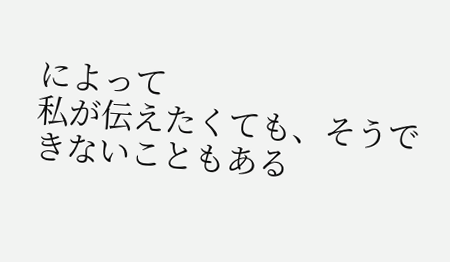によって
私が伝えたくても、そうできないこともある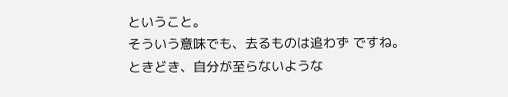ということ。
そういう意味でも、去るものは追わず ですね。
ときどき、自分が至らないような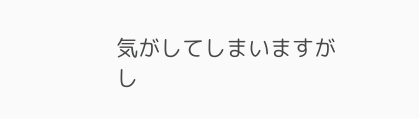気がしてしまいますが
し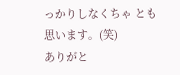っかりしなくちゃ とも思います。(笑)
ありがと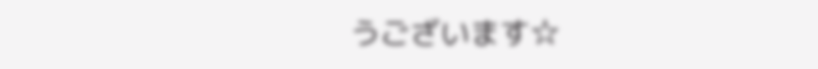うございます☆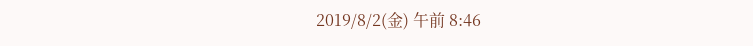2019/8/2(金) 午前 8:46